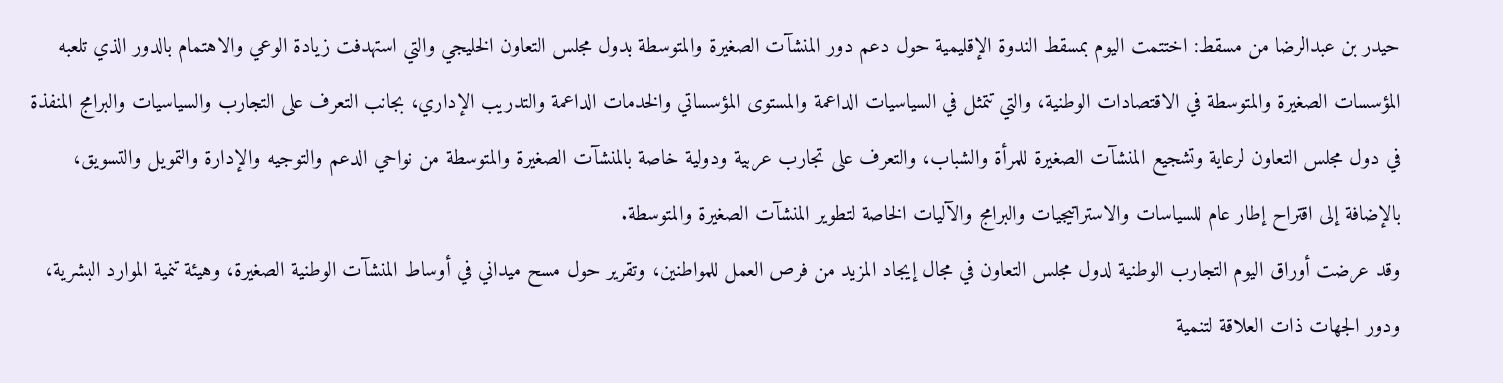حيدر بن عبدالرضا من مسقط: اختتمت اليوم بمسقط الندوة الإقليمية حول دعم دور المنشآت الصغيرة والمتوسطة بدول مجلس التعاون الخليجي والتي استهدفت زيادة الوعي والاهتمام بالدور الذي تلعبه المؤسسات الصغيرة والمتوسطة في الاقتصادات الوطنية، والتي تتمثل في السياسيات الداعمة والمستوى المؤسساتي والخدمات الداعمة والتدريب الإداري، بجانب التعرف على التجارب والسياسيات والبرامج المنفذة في دول مجلس التعاون لرعاية وتشجيع المنشآت الصغيرة للمرأة والشباب، والتعرف على تجارب عربية ودولية خاصة بالمنشآت الصغيرة والمتوسطة من نواحي الدعم والتوجيه والإدارة والتمويل والتسويق، بالإضافة إلى اقتراح إطار عام للسياسات والاستراتيجيات والبرامج والآليات الخاصة لتطوير المنشآت الصغيرة والمتوسطة.
وقد عرضت أوراق اليوم التجارب الوطنية لدول مجلس التعاون في مجال إيجاد المزيد من فرص العمل للمواطنين، وتقرير حول مسح ميداني في أوساط المنشآت الوطنية الصغيرة، وهيئة تنمية الموارد البشرية، ودور الجهات ذات العلاقة لتنمية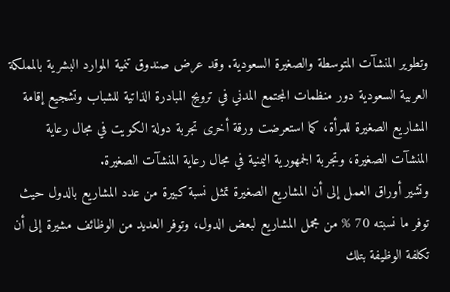وتطوير المنشآت المتوسطة والصغيرة السعودية. وقد عرض صندوق تنمية الموارد البشرية بالمملكة العربية السعودية دور منظمات المجتمع المدني في ترويج المبادرة الذاتية للشباب وتشجيع إقامة المشاريع الصغيرة للمرأة، كما استعرضت ورقة أخرى تجربة دولة الكويت في مجال رعاية المنشآت الصغيرة، وتجربة الجمهورية اليمنية في مجال رعاية المنشآت الصغيرة.
وتشير أوراق العمل إلى أن المشاريع الصغيرة تمثل نسبة كبيرة من عدد المشاريع بالدول حيث توفر ما نسبته 70 % من مجمل المشاريع لبعض الدول، وتوفر العديد من الوظائف مشيرة إلى أن تكلفة الوظيفة بتلك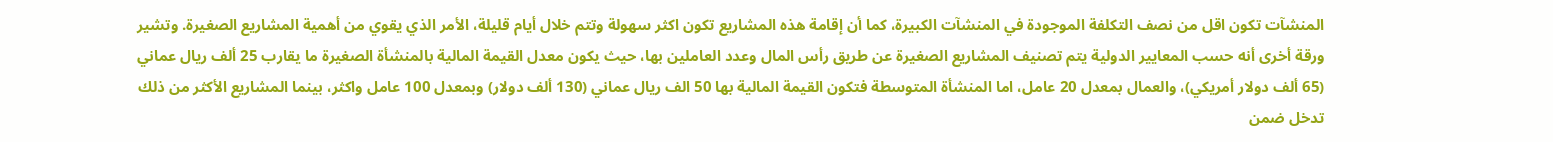المنشآت تكون اقل من نصف التكلفة الموجودة في المنشآت الكبيرة، كما أن إقامة هذه المشاريع تكون اكثر سهولة وتتم خلال أيام قليلة، الأمر الذي يقوي من أهمية المشاريع الصغيرة. وتشير ورقة أخرى أنه حسب المعايير الدولية يتم تصنيف المشاريع الصغيرة عن طريق رأس المال وعدد العاملين بها، حيث يكون معدل القيمة المالية بالمنشأة الصغيرة ما يقارب 25 ألف ريال عماني (65 ألف دولار أمريكي)، والعمال بمعدل 20 عامل، اما المنشأة المتوسطة فتكون القيمة المالية بها 50 الف ريال عماني (130 ألف دولار) وبمعدل 100 عامل واكثر، بينما المشاريع الأكثر من ذلك تدخل ضمن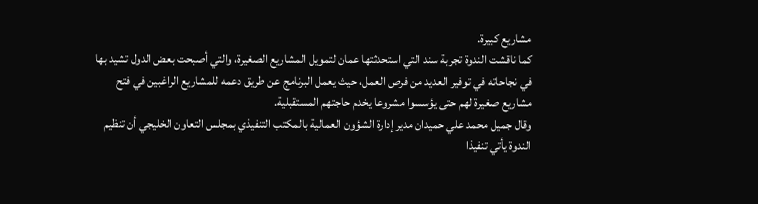مشاريع كبيرة.
كما ناقشت الندوة تجربة سند التي استحدثتها عمان لتمويل المشاريع الصغيرة، والتي أصبحت بعض الدول تشيد بها في نجاحاته في توفير العديد من فرص العمل، حيث يعمل البرنامج عن طريق دعمه للمشاريع الراغبين في فتح مشاريع صغيرة لهم حتى يؤسسوا مشروعا يخدم حاجتهم المستقبلية.
وقال جميل محمد علي حميدان مدير إدارة الشؤون العمالية بالمكتب التنفيذي بمجلس التعاون الخليجي أن تنظيم الندوة يأتي تنفيذا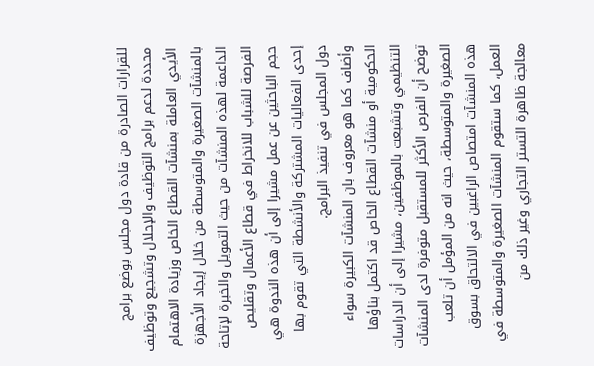للقرارات الصادرة من قادة دول مجلس بوضع برامج محددة لدعم برامج التوظيف والإحلال وتشجيع وتوظيف الأيدي العاملة بمنشآت القطاع الخاص وزيادة الاهتمام بالمنشآت الصغيرة والمتوسطة من خلال إيجاد الأجهزة الداعمة لهذه المنشآت من حيث التمويل والخبرة لإتاحة الفرصة للشباب للانخراط في قطاع الأعمال وتقليص حجم الباحثين عن عمل مشيرا إلى أن هذه الندوة هي إحدى الفعاليات المشتركة والأنشطة التي تقوم بها دول المجلس في تنفيذ البرامج.
وأضاف كما هو معروف بان المنشآت الكبيرة سواء الحكومية أو منشآت القطاع الخاص قد اكتمل بناؤها التنظيمي وتشبعت بالموظفين، مشيرا إلى أن الدراسات توضح أن الفرص الأكثر للمستقبل متوفرة لدى المنشآت الصغيرة والمتوسطة، حيث انه من المؤمل أن تلعب هذه المنشآت امتصاص الراغبين في الالتحاق بسوق العمل، كما ستقوم المنشآت الصغيرة والمتوسطة في معالجة ظاهرة التستر التجاري وغير ذلك من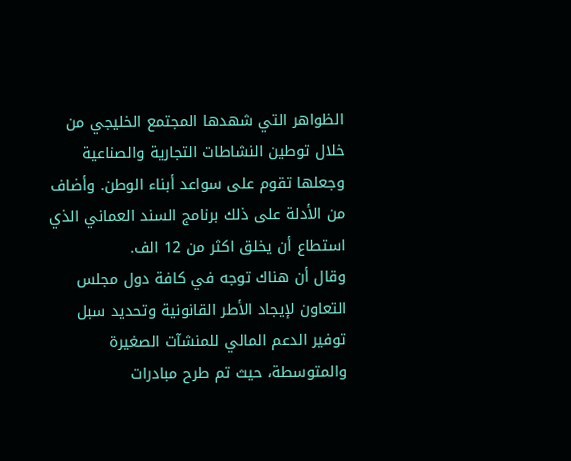الظواهر التي شهدها المجتمع الخليجي من خلال توطين النشاطات التجارية والصناعية وجعلها تقوم على سواعد أبناء الوطن. وأضاف من الأدلة على ذلك برنامج السند العماني الذي استطاع أن يخلق اكثر من 12 الف.
وقال أن هناك توجه في كافة دول مجلس التعاون لإيجاد الأطر القانونية وتحديد سبل توفير الدعم المالي للمنشآت الصغيرة والمتوسطة، حيث تم طرح مبادرات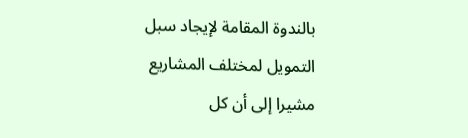بالندوة المقامة لإيجاد سبل التمويل لمختلف المشاريع مشيرا إلى أن كل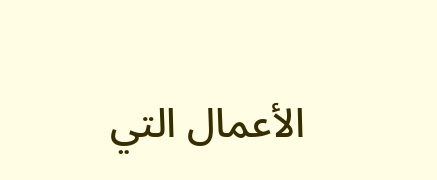الأعمال التي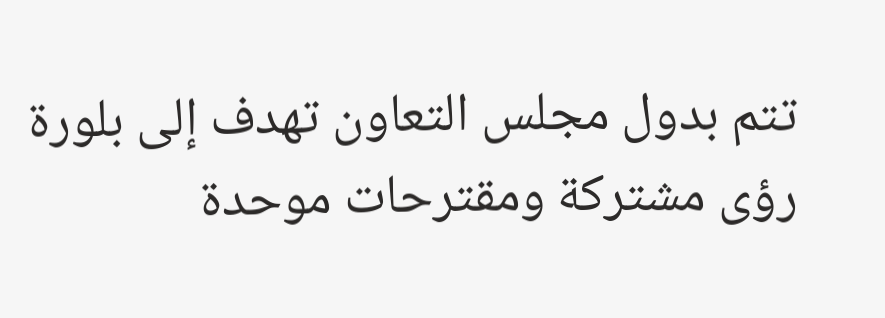تتم بدول مجلس التعاون تهدف إلى بلورة رؤى مشتركة ومقترحات موحدة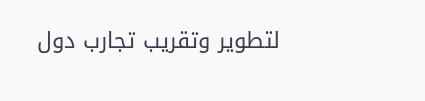لتطوير وتقريب تجارب دول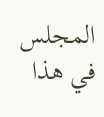المجلس في هذا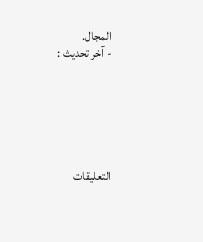المجال.
- آخر تحديث :






التعليقات